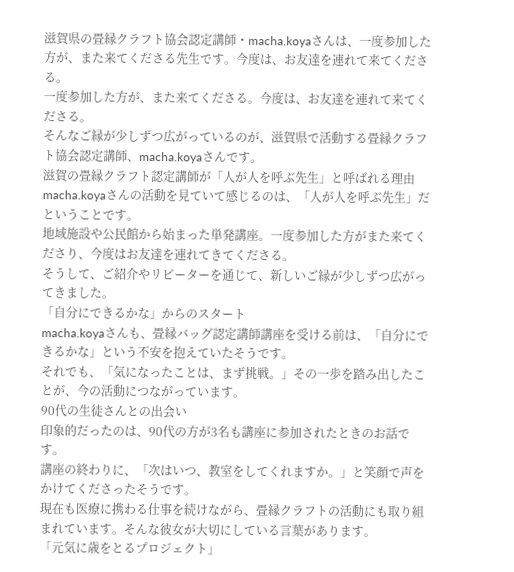滋賀県の畳縁クラフト協会認定講師・macha.koyaさんは、一度参加した方が、また来てくださる先生です。今度は、お友達を連れて来てくださる。
一度参加した方が、また来てくださる。今度は、お友達を連れて来てくださる。
そんなご縁が少しずつ広がっているのが、滋賀県で活動する畳縁クラフト協会認定講師、macha.koyaさんです。
滋賀の畳縁クラフト認定講師が「人が人を呼ぶ先生」と呼ばれる理由
macha.koyaさんの活動を見ていて感じるのは、「人が人を呼ぶ先生」だということです。
地域施設や公民館から始まった単発講座。一度参加した方がまた来てくださり、今度はお友達を連れてきてくださる。
そうして、ご紹介やリピーターを通じて、新しいご縁が少しずつ広がってきました。
「自分にできるかな」からのスタート
macha.koyaさんも、畳縁バッグ認定講師講座を受ける前は、「自分にできるかな」という不安を抱えていたそうです。
それでも、「気になったことは、まず挑戦。」その一歩を踏み出したことが、今の活動につながっています。
90代の生徒さんとの出会い
印象的だったのは、90代の方が3名も講座に参加されたときのお話です。
講座の終わりに、「次はいつ、教室をしてくれますか。」と笑顔で声をかけてくださったそうです。
現在も医療に携わる仕事を続けながら、畳縁クラフトの活動にも取り組まれています。そんな彼女が大切にしている言葉があります。
「元気に歳をとるプロジェクト」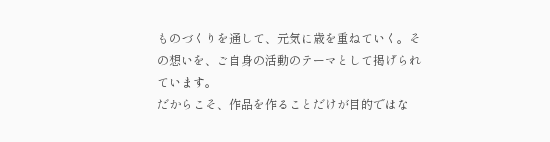ものづくりを通して、元気に歳を重ねていく。その想いを、ご自身の活動のテーマとして掲げられています。
だからこそ、作品を作ることだけが目的ではな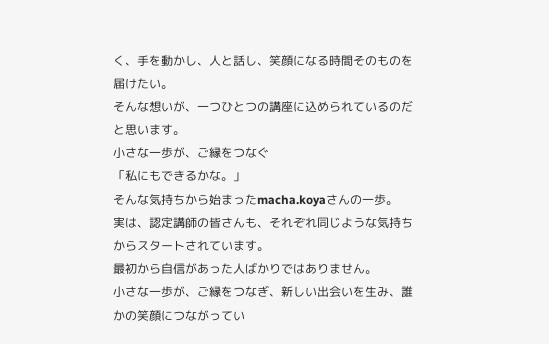く、手を動かし、人と話し、笑顔になる時間そのものを届けたい。
そんな想いが、一つひとつの講座に込められているのだと思います。
小さな一歩が、ご縁をつなぐ
「私にもできるかな。」
そんな気持ちから始まったmacha.koyaさんの一歩。
実は、認定講師の皆さんも、それぞれ同じような気持ちからスタートされています。
最初から自信があった人ばかりではありません。
小さな一歩が、ご縁をつなぎ、新しい出会いを生み、誰かの笑顔につながってい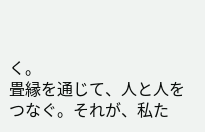く。
畳縁を通じて、人と人をつなぐ。それが、私た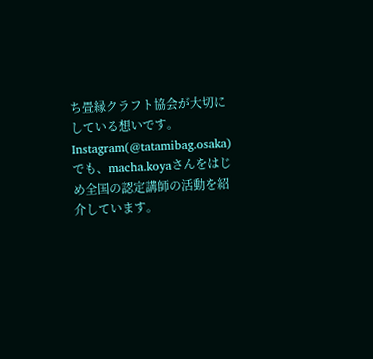ち畳縁クラフト協会が大切にしている想いです。
Instagram(@tatamibag.osaka)でも、macha.koyaさんをはじめ全国の認定講師の活動を紹介しています。